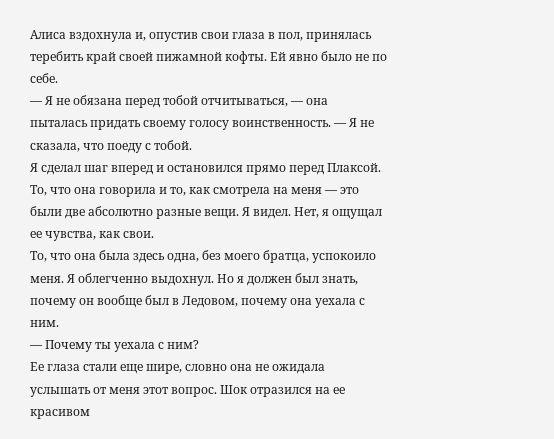Алиса вздохнула и, опустив свои глаза в пол, принялась теребить край своей пижамной кофты. Ей явно было не по себе.
— Я не обязана перед тобой отчитываться, — она пыталась придать своему голосу воинственность. — Я не сказала, что поеду с тобой.
Я сделал шаг вперед и остановился прямо перед Плаксой. То, что она говорила и то, как смотрела на меня — это были две абсолютно разные вещи. Я видел. Нет, я ощущал ее чувства, как свои.
То, что она была здесь одна, без моего братца, успокоило меня. Я облегченно выдохнул. Но я должен был знать, почему он вообще был в Ледовом, почему она уехала с ним.
— Почему ты уехала с ним?
Ее глаза стали еще шире, словно она не ожидала услышать от меня этот вопрос. Шок отразился на ее красивом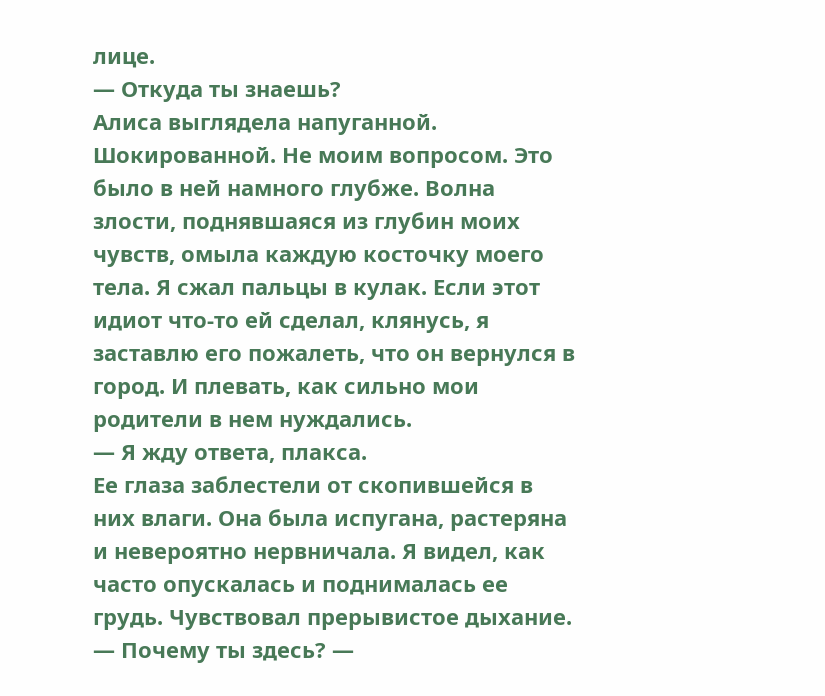лице.
— Откуда ты знаешь?
Алиса выглядела напуганной. Шокированной. Не моим вопросом. Это было в ней намного глубже. Волна злости, поднявшаяся из глубин моих чувств, омыла каждую косточку моего тела. Я сжал пальцы в кулак. Если этот идиот что-то ей сделал, клянусь, я заставлю его пожалеть, что он вернулся в город. И плевать, как сильно мои родители в нем нуждались.
— Я жду ответа, плакса.
Ее глаза заблестели от скопившейся в них влаги. Она была испугана, растеряна и невероятно нервничала. Я видел, как часто опускалась и поднималась ее грудь. Чувствовал прерывистое дыхание.
— Почему ты здесь? —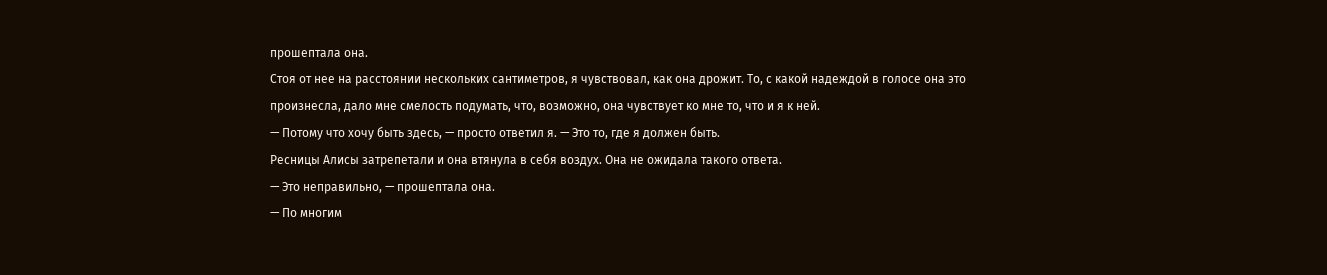прошептала она.
Стоя от нее на расстоянии нескольких сантиметров, я чувствовал, как она дрожит. То, с какой надеждой в голосе она это произнесла, дало мне смелость подумать, что, возможно, она чувствует ко мне то, что и я к ней.
— Потому что хочу быть здесь, — просто ответил я. — Это то, где я должен быть.
Ресницы Алисы затрепетали и она втянула в себя воздух. Она не ожидала такого ответа.
— Это неправильно, — прошептала она.
— По многим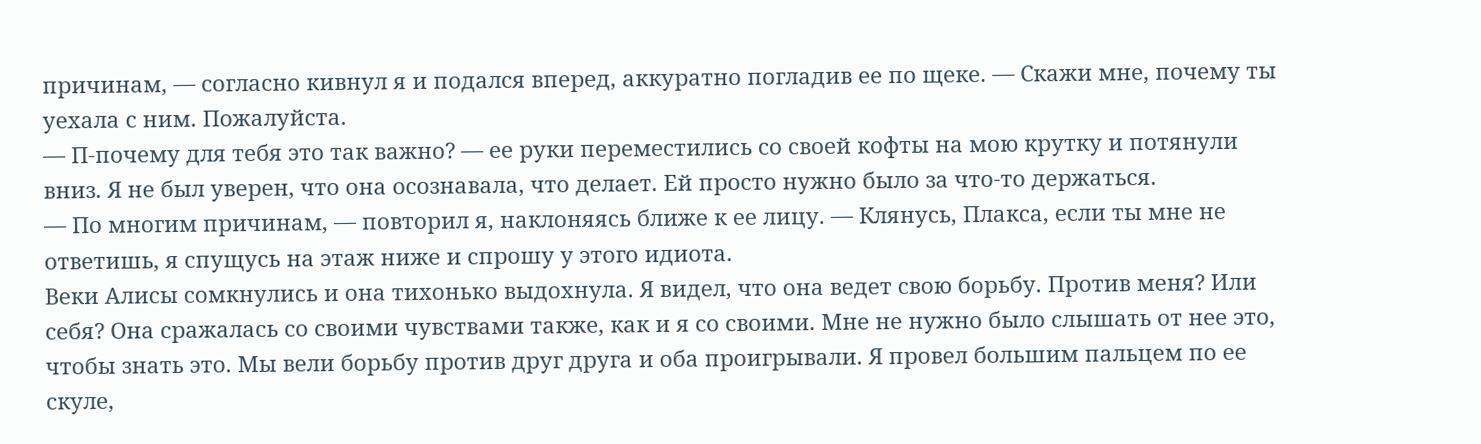причинам, — согласно кивнул я и подался вперед, аккуратно погладив ее по щеке. — Скажи мне, почему ты уехала с ним. Пожалуйста.
— П-почему для тебя это так важно? — ее руки переместились со своей кофты на мою крутку и потянули вниз. Я не был уверен, что она осознавала, что делает. Ей просто нужно было за что-то держаться.
— По многим причинам, — повторил я, наклоняясь ближе к ее лицу. — Клянусь, Плакса, если ты мне не ответишь, я спущусь на этаж ниже и спрошу у этого идиота.
Веки Алисы сомкнулись и она тихонько выдохнула. Я видел, что она ведет свою борьбу. Против меня? Или себя? Она сражалась со своими чувствами также, как и я со своими. Мне не нужно было слышать от нее это, чтобы знать это. Мы вели борьбу против друг друга и оба проигрывали. Я провел большим пальцем по ее скуле,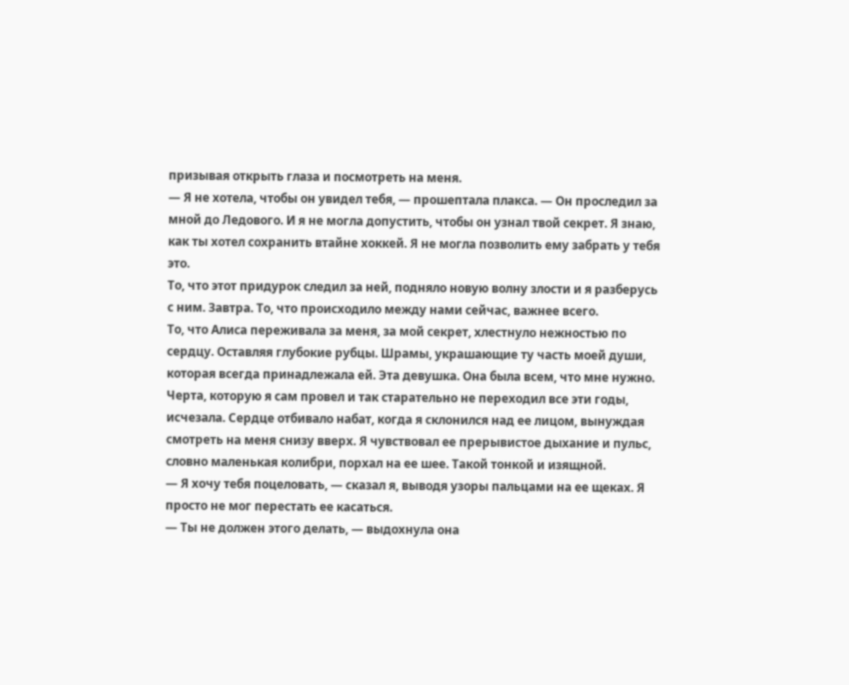призывая открыть глаза и посмотреть на меня.
— Я не хотела, чтобы он увидел тебя, — прошептала плакса. — Он проследил за мной до Ледового. И я не могла допустить, чтобы он узнал твой секрет. Я знаю, как ты хотел сохранить втайне хоккей. Я не могла позволить ему забрать у тебя это.
То, что этот придурок следил за ней, подняло новую волну злости и я разберусь с ним. Завтра. То, что происходило между нами сейчас, важнее всего.
То, что Алиса переживала за меня, за мой секрет, хлестнуло нежностью по сердцу. Оставляя глубокие рубцы. Шрамы, украшающие ту часть моей души, которая всегда принадлежала ей. Эта девушка. Она была всем, что мне нужно.
Черта, которую я сам провел и так старательно не переходил все эти годы, исчезала. Сердце отбивало набат, когда я склонился над ее лицом, вынуждая смотреть на меня снизу вверх. Я чувствовал ее прерывистое дыхание и пульс, словно маленькая колибри, порхал на ее шее. Такой тонкой и изящной.
— Я хочу тебя поцеловать, — сказал я, выводя узоры пальцами на ее щеках. Я просто не мог перестать ее касаться.
— Ты не должен этого делать, — выдохнула она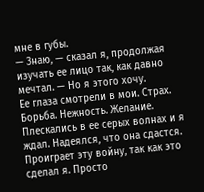мне в губы.
— Знаю, — сказал я, продолжая изучать ее лицо так, как давно мечтал. — Но я этого хочу.
Ее глаза смотрели в мои. Страх. Борьба. Нежность. Желание. Плескались в ее серых волнах и я ждал. Надеялся, что она сдастся. Проиграет эту войну, так как это сделал я. Просто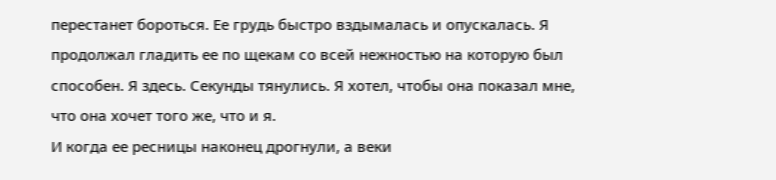перестанет бороться. Ее грудь быстро вздымалась и опускалась. Я продолжал гладить ее по щекам со всей нежностью на которую был способен. Я здесь. Секунды тянулись. Я хотел, чтобы она показал мне, что она хочет того же, что и я.
И когда ее ресницы наконец дрогнули, а веки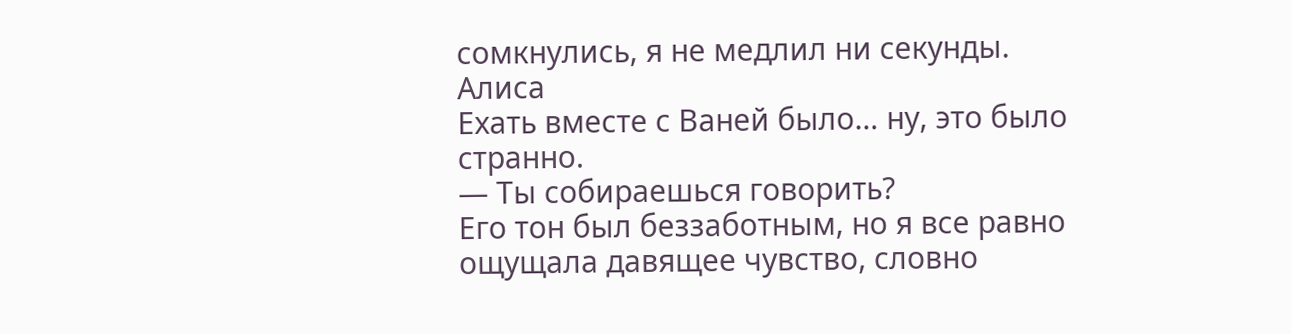сомкнулись, я не медлил ни секунды.
Алиса
Ехать вместе с Ваней было… ну, это было странно.
— Ты собираешься говорить?
Его тон был беззаботным, но я все равно ощущала давящее чувство, словно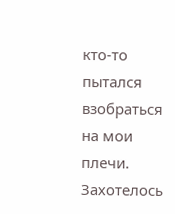кто-то пытался взобраться на мои плечи. Захотелось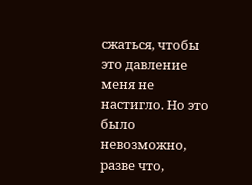сжаться, чтобы это давление меня не настигло. Но это было невозможно, разве что,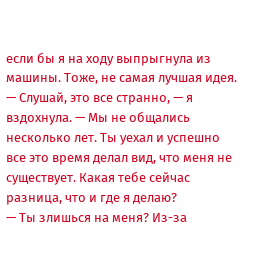если бы я на ходу выпрыгнула из машины. Тоже, не самая лучшая идея.
— Слушай, это все странно, — я вздохнула. — Мы не общались несколько лет. Ты уехал и успешно все это время делал вид, что меня не существует. Какая тебе сейчас разница, что и где я делаю?
— Ты злишься на меня? Из-за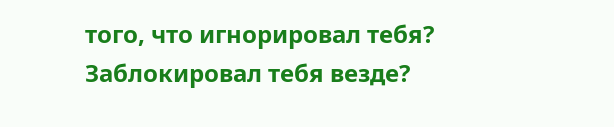того, что игнорировал тебя? Заблокировал тебя везде?